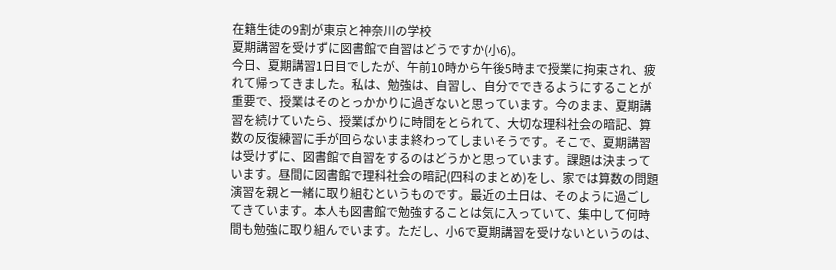在籍生徒の9割が東京と神奈川の学校
夏期講習を受けずに図書館で自習はどうですか(小6)。
今日、夏期講習1日目でしたが、午前10時から午後5時まで授業に拘束され、疲れて帰ってきました。私は、勉強は、自習し、自分でできるようにすることが重要で、授業はそのとっかかりに過ぎないと思っています。今のまま、夏期講習を続けていたら、授業ばかりに時間をとられて、大切な理科社会の暗記、算数の反復練習に手が回らないまま終わってしまいそうです。そこで、夏期講習は受けずに、図書館で自習をするのはどうかと思っています。課題は決まっています。昼間に図書館で理科社会の暗記(四科のまとめ)をし、家では算数の問題演習を親と一緒に取り組むというものです。最近の土日は、そのように過ごしてきています。本人も図書館で勉強することは気に入っていて、集中して何時間も勉強に取り組んでいます。ただし、小6で夏期講習を受けないというのは、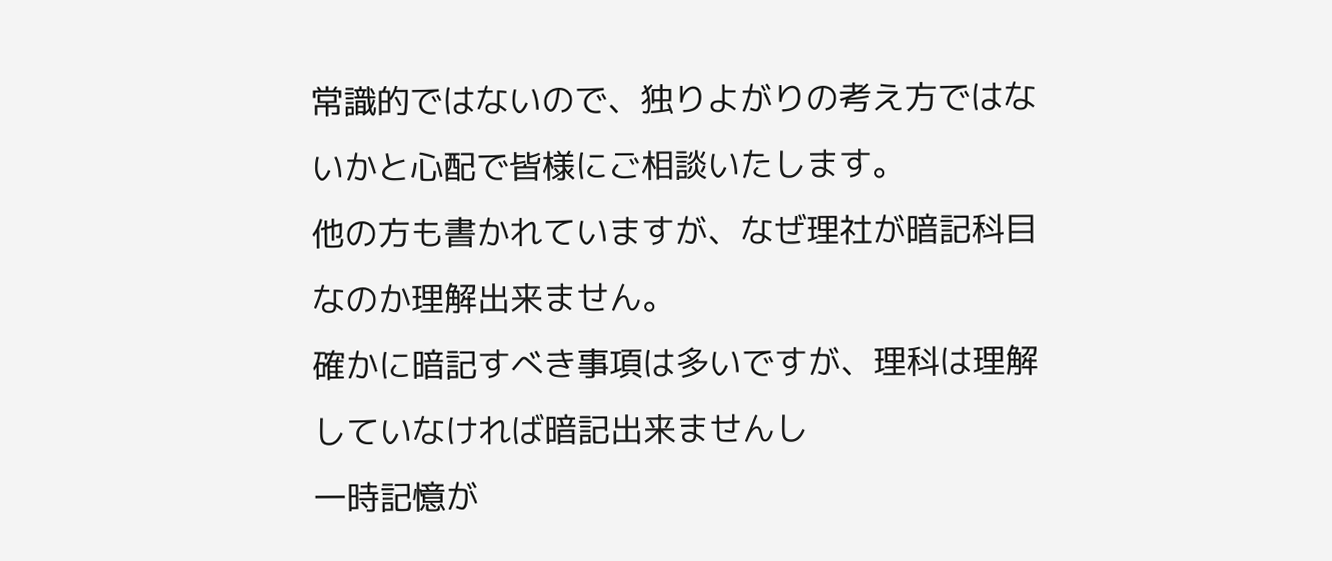常識的ではないので、独りよがりの考え方ではないかと心配で皆様にご相談いたします。
他の方も書かれていますが、なぜ理社が暗記科目なのか理解出来ません。
確かに暗記すべき事項は多いですが、理科は理解していなければ暗記出来ませんし
一時記憶が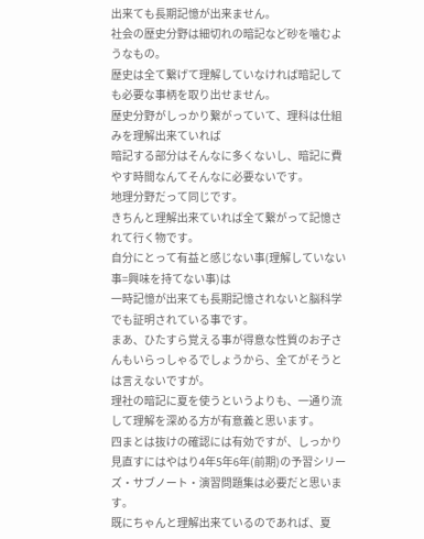出来ても長期記憶が出来ません。
社会の歴史分野は細切れの暗記など砂を噛むようなもの。
歴史は全て繋げて理解していなければ暗記しても必要な事柄を取り出せません。
歴史分野がしっかり繋がっていて、理科は仕組みを理解出来ていれば
暗記する部分はそんなに多くないし、暗記に費やす時間なんてそんなに必要ないです。
地理分野だって同じです。
きちんと理解出来ていれば全て繋がって記憶されて行く物です。
自分にとって有益と感じない事(理解していない事=興味を持てない事)は
一時記憶が出来ても長期記憶されないと脳科学でも証明されている事です。
まあ、ひたすら覚える事が得意な性質のお子さんもいらっしゃるでしょうから、全てがそうとは言えないですが。
理社の暗記に夏を使うというよりも、一通り流して理解を深める方が有意義と思います。
四まとは抜けの確認には有効ですが、しっかり見直すにはやはり4年5年6年(前期)の予習シリーズ・サブノート・演習問題集は必要だと思います。
既にちゃんと理解出来ているのであれば、夏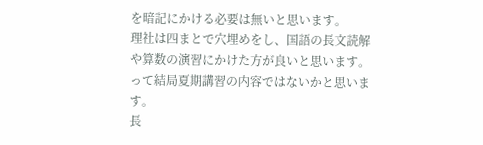を暗記にかける必要は無いと思います。
理社は四まとで穴埋めをし、国語の長文読解や算数の演習にかけた方が良いと思います。
って結局夏期講習の内容ではないかと思います。
長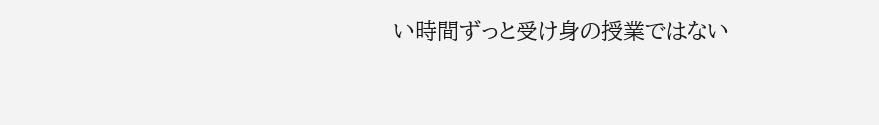い時間ずっと受け身の授業ではない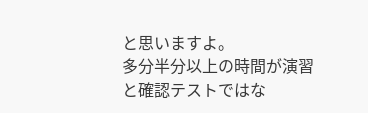と思いますよ。
多分半分以上の時間が演習と確認テストではな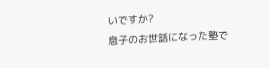いですか?
息子のお世話になった塾で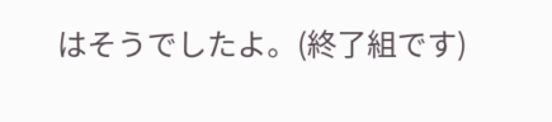はそうでしたよ。(終了組です)